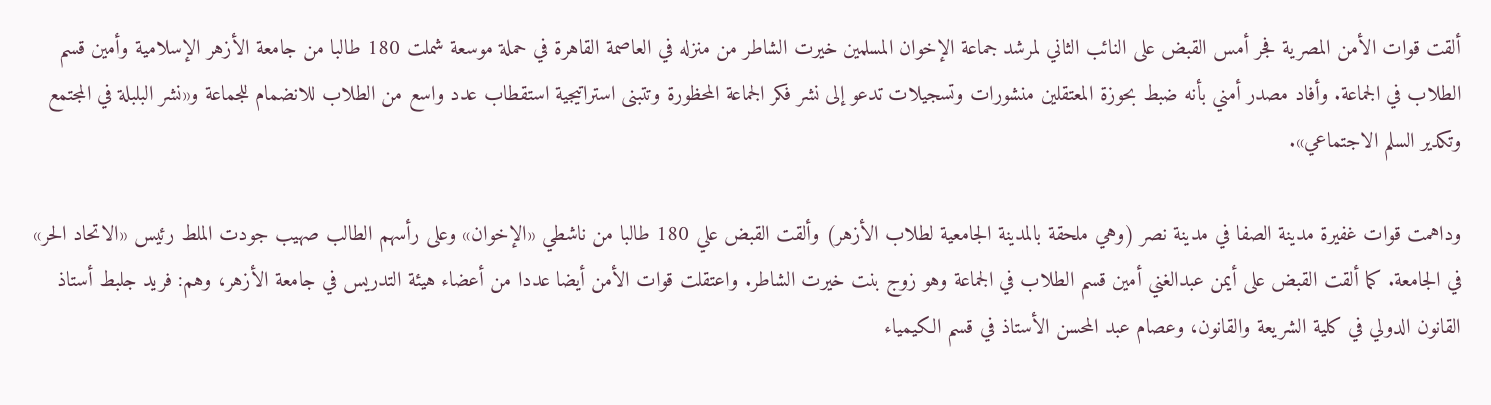ألقت قوات الأمن المصرية فجر أمس القبض على النائب الثاني لمرشد جماعة الإخوان المسلمين خيرت الشاطر من منزله في العاصمة القاهرة في حملة موسعة شملت 180 طالبا من جامعة الأزهر الإسلامية وأمين قسم الطلاب في الجماعة. وأفاد مصدر أمني بأنه ضبط بحوزة المعتقلين منشورات وتسجيلات تدعو إلى نشر فكر الجماعة المحظورة وتتبنى استراتيجية استقطاب عدد واسع من الطلاب للانضمام للجماعة و«نشر البلبلة في المجتمع وتكدير السلم الاجتماعي».

وداهمت قوات غفيرة مدينة الصفا في مدينة نصر (وهي ملحقة بالمدينة الجامعية لطلاب الأزهر) وألقت القبض علي 180 طالبا من ناشطي «الإخوان» وعلى رأسهم الطالب صهيب جودت الملط رئيس «الاتحاد الحر» في الجامعة. كما ألقت القبض على أيمن عبدالغني أمين قسم الطلاب في الجماعة وهو زوج بنت خيرت الشاطر. واعتقلت قوات الأمن أيضا عددا من أعضاء هيئة التدريس في جامعة الأزهر، وهم: فريد جلبط أستاذ القانون الدولي في كلية الشريعة والقانون، وعصام عبد المحسن الأستاذ في قسم الكيمياء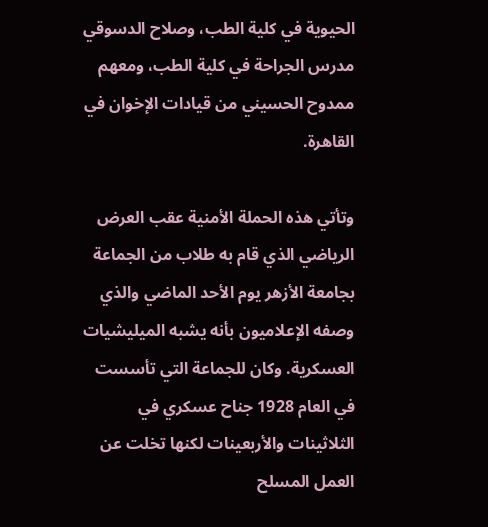الحيوية في كلية الطب، وصلاح الدسوقي مدرس الجراحة في كلية الطب، ومعهم ممدوح الحسيني من قيادات الإخوان في القاهرة.

وتأتي هذه الحملة الأمنية عقب العرض الرياضي الذي قام به طلاب من الجماعة بجامعة الأزهر يوم الأحد الماضي والذي وصفه الإعلاميون بأنه يشبه الميليشيات العسكرية. وكان للجماعة التي تأسست في العام 1928 جناح عسكري في الثلاثينات والأربعينات لكنها تخلت عن العمل المسلح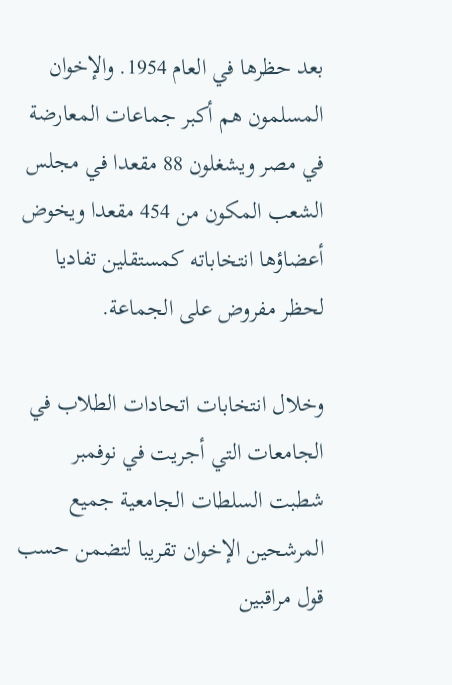بعد حظرها في العام 1954. والإخوان المسلمون هم أكبر جماعات المعارضة في مصر ويشغلون 88 مقعدا في مجلس الشعب المكون من 454 مقعدا ويخوض أعضاؤها انتخاباته كمستقلين تفاديا لحظر مفروض على الجماعة.

وخلال انتخابات اتحادات الطلاب في الجامعات التي أجريت في نوفمبر شطبت السلطات الجامعية جميع المرشحين الإخوان تقريبا لتضمن حسب قول مراقبين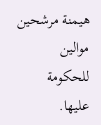هيمنة مرشحين موالين للحكومة عليها.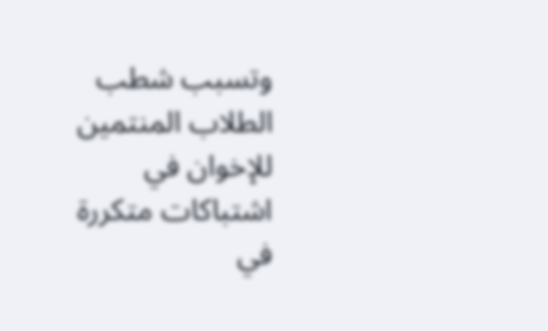وتسبب شطب الطلاب المنتمين للإخوان في اشتباكات متكررة في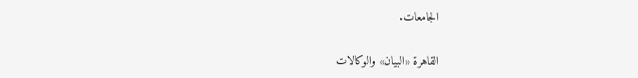الجامعات.

القاهرة «البيان» والوكالات